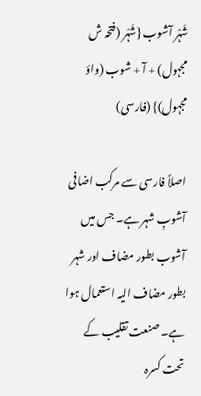شَہْر آشوب {شَہْر (فتحہ ش مجہول) + آ + شوب (واؤ مجہول)} (فارسی)

اصلاً فارسی سے مرکب اضافی آشوبِ شہر ہے۔ جس میں آشوب بطور مضاف اور شہر بطور مضاف الیہ استعمال ہوا ہے۔ صنعت تقلیب کے تحت کسرہ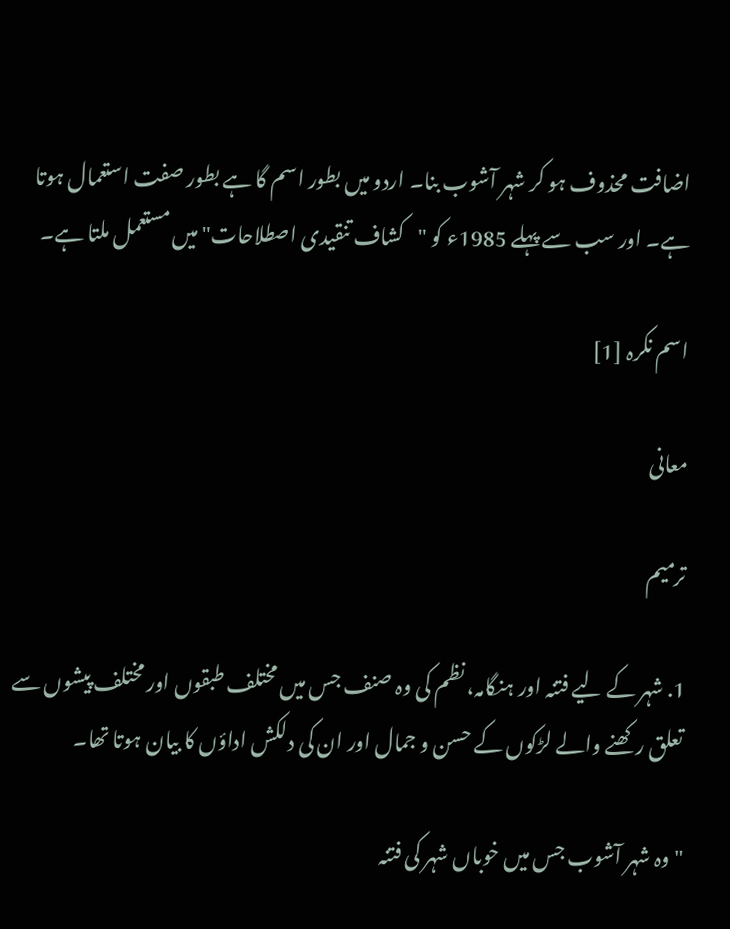اضافت محذوف ہو کر شہر آشوب بنا۔ اردو میں بطور اسم گا ہے بطور صفت استعمال ہوتا ہے۔ اور سب سے پہلے 1985ء کو "کشاف تنقیدی اصطلاحات" میں مستعمل ملتا ہے۔

اسم نکرہ [1]

معانی

ترمیم

1. شہر کے لیے فتنہ اور ہنگامہ، نظم کی وہ صنف جس میں مختلف طبقوں اور مختلف پیشوں سے تعلق رکھنے والے لڑکوں کے حسن و جمال اور ان کی دلکش اداؤں کا بیان ہوتا تھا۔

"وہ شہر آشوب جس میں خوباں شہر کی فتنہ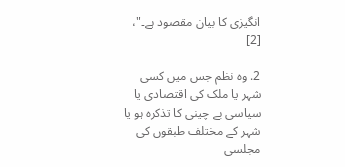انگیزی کا بیان مقصود ہے۔"، [2]

2. وہ نظم جس میں کسی شہر یا ملک کی اقتصادی یا سیاسی بے چینی کا تذکرہ ہو یا شہر کے مختلف طبقوں کی مجلسی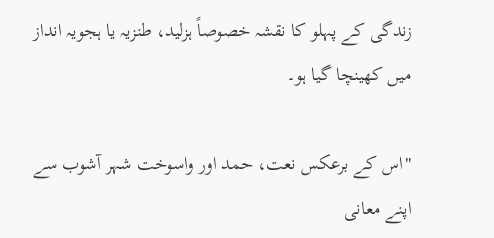زندگی کے پہلو کا نقشہ خصوصاً ہزلید، طنزیہ یا ہجویہ انداز میں کھینچا گیا ہو۔

"اس کے برعکس نعت، حمد اور واسوخت شہر آشوب سے اپنے معانی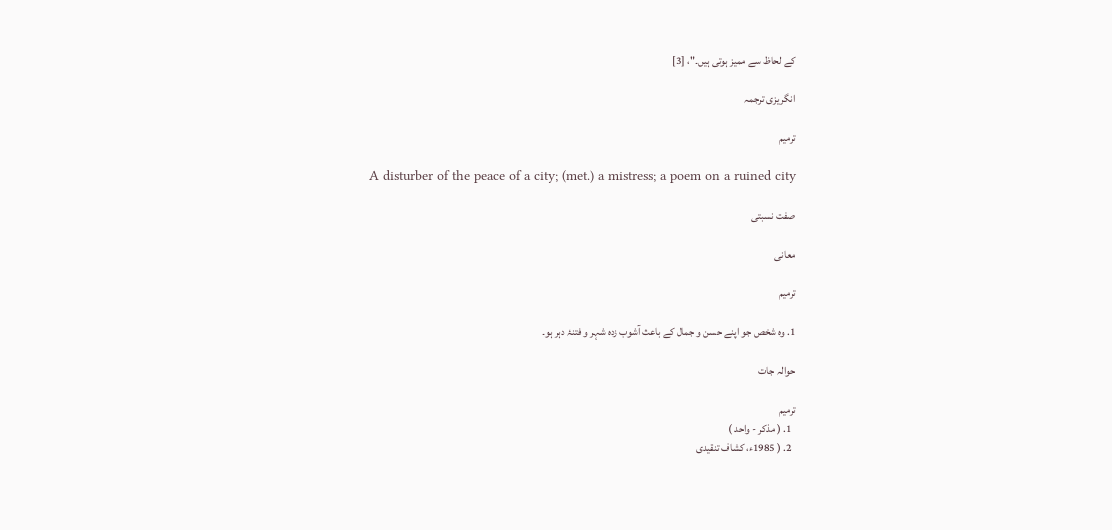کے لحاظ سے ممیز ہوتی ہیں۔"، [3]

انگریزی ترجمہ

ترمیم

A disturber of the peace of a city; (met.) a mistress; a poem on a ruined city

صفت نسبتی

معانی

ترمیم

1. وہ شخص جو اپنے حسن و جمال کے باعث آشوب زدہ شہر و فتنۂ دہر ہو۔

حوالہ جات

ترمیم
  1. ( مذکر - واحد )
  2. ( 1985ء، کشاف تنقیدی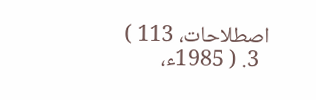اصطلاحات، 113 )
  3. ( 1985ء،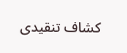کشاف تنقیدی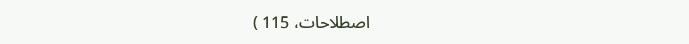اصطلاحات، 115 )